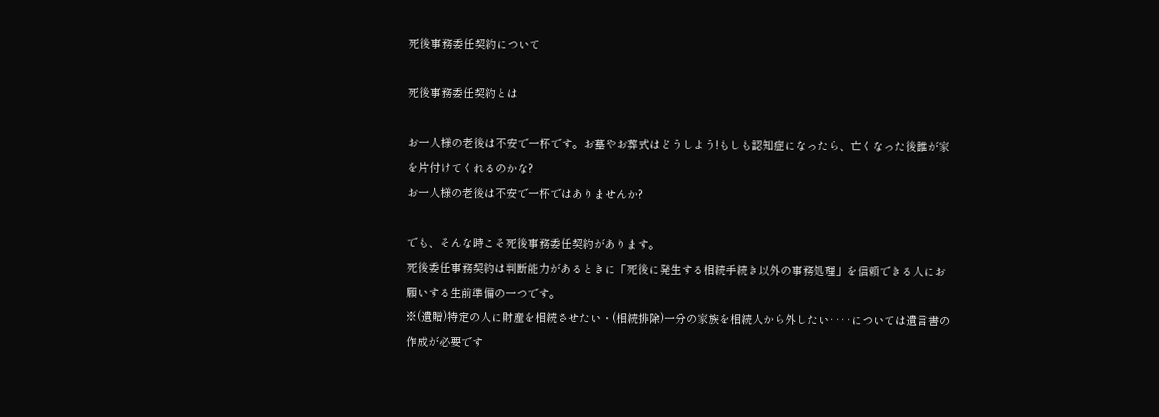死後事務委任契約について

死後事務委任契約とは

お一人様の老後は不安で一杯です。お墓やお葬式はどうしよう!もしも認知症になったら、亡くなった後誰が家を片付けてくれるのかな?
お一人様の老後は不安で一杯ではありませんか?

でも、そんな時こそ死後事務委任契約があります。
死後委任事務契約は判断能力があるときに「死後に発生する相続手続き以外の事務処理」を信頼できる人にお願いする生前準備の一つです。
※(遺贈)特定の人に財産を相続させたい・(相続排除)一分の家族を相続人から外したい‥‥については遺言書の作成が必要です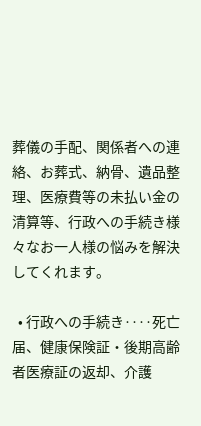葬儀の手配、関係者への連絡、お葬式、納骨、遺品整理、医療費等の未払い金の清算等、行政への手続き様々なお一人様の悩みを解決してくれます。

  • 行政への手続き‥‥死亡届、健康保険証・後期高齢者医療証の返却、介護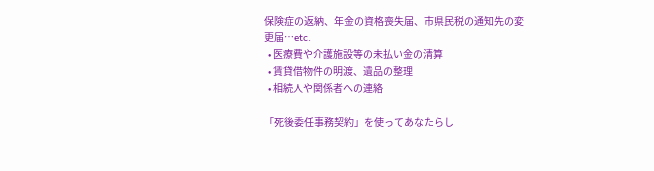保険症の返納、年金の資格喪失届、市県民税の通知先の変更届…etc.
  • 医療費や介護施設等の未払い金の清算
  • 賃貸借物件の明渡、遺品の整理
  • 相続人や関係者への連絡

「死後委任事務契約」を使ってあなたらし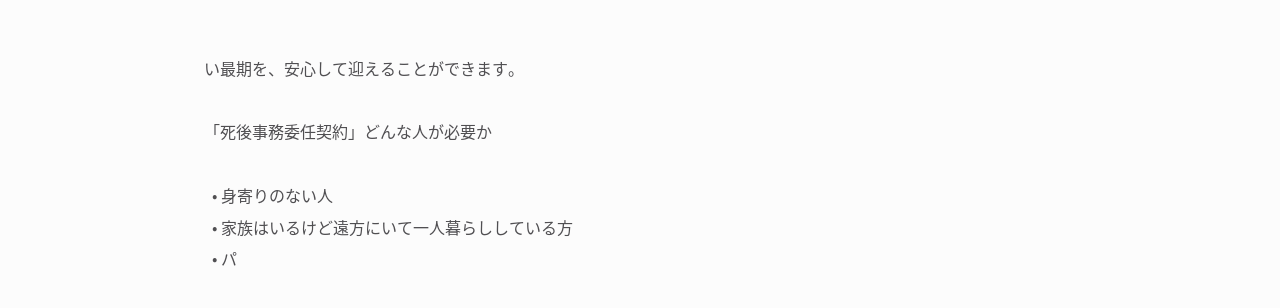い最期を、安心して迎えることができます。

「死後事務委任契約」どんな人が必要か

  • 身寄りのない人
  • 家族はいるけど遠方にいて一人暮らししている方
  • パ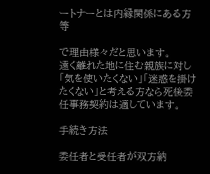ートナーとは内縁関係にある方 等

で理由様々だと思います。
遠く離れた地に住む親族に対し「気を使いたくない」「迷惑を掛けたくない」と考える方なら死後委任事務契約は適しています。

手続き方法

委任者と受任者が双方納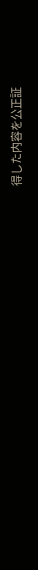得した内容を公正証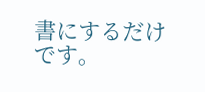書にするだけです。